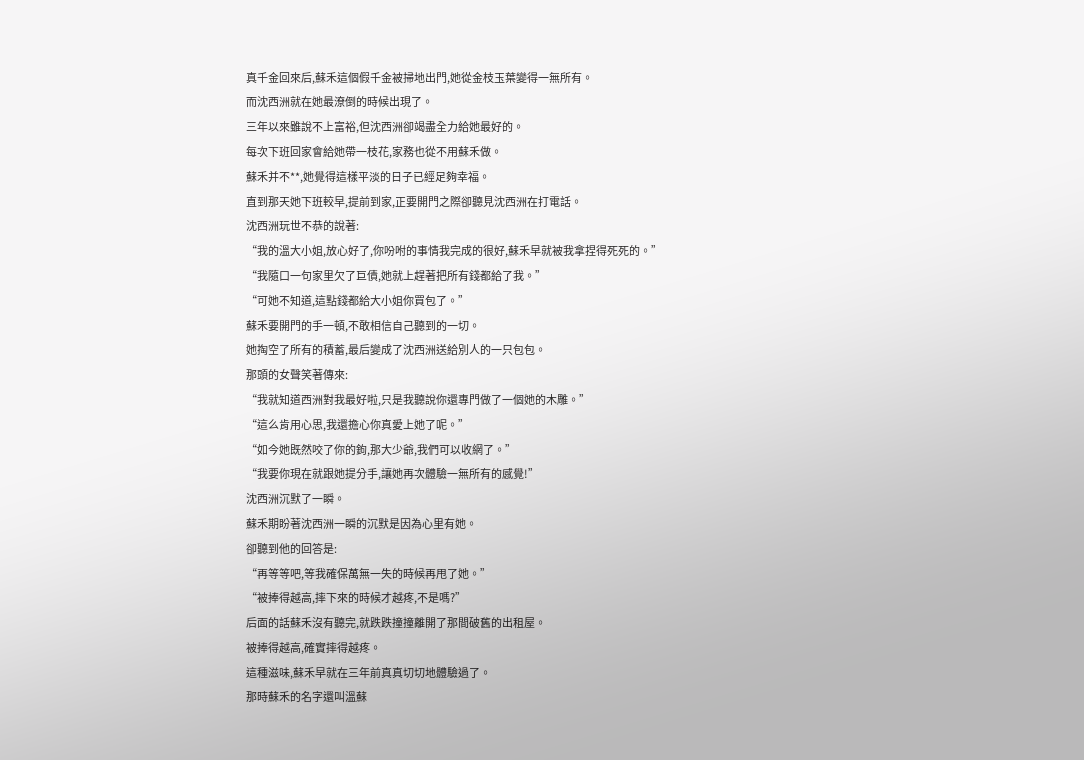真千金回來后,蘇禾這個假千金被掃地出門,她從金枝玉葉變得一無所有。
而沈西洲就在她最潦倒的時候出現了。
三年以來雖說不上富裕,但沈西洲卻竭盡全力給她最好的。
每次下班回家會給她帶一枝花,家務也從不用蘇禾做。
蘇禾并不**,她覺得這樣平淡的日子已經足夠幸福。
直到那天她下班較早,提前到家,正要開門之際卻聽見沈西洲在打電話。
沈西洲玩世不恭的說著:
“我的溫大小姐,放心好了,你吩咐的事情我完成的很好,蘇禾早就被我拿捏得死死的。”
“我隨口一句家里欠了巨債,她就上趕著把所有錢都給了我。”
“可她不知道,這點錢都給大小姐你買包了。”
蘇禾要開門的手一頓,不敢相信自己聽到的一切。
她掏空了所有的積蓄,最后變成了沈西洲送給別人的一只包包。
那頭的女聲笑著傳來:
“我就知道西洲對我最好啦,只是我聽說你還專門做了一個她的木雕。”
“這么肯用心思,我還擔心你真愛上她了呢。”
“如今她既然咬了你的鉤,那大少爺,我們可以收網了。”
“我要你現在就跟她提分手,讓她再次體驗一無所有的感覺!”
沈西洲沉默了一瞬。
蘇禾期盼著沈西洲一瞬的沉默是因為心里有她。
卻聽到他的回答是:
“再等等吧,等我確保萬無一失的時候再甩了她。”
“被捧得越高,摔下來的時候才越疼,不是嗎?”
后面的話蘇禾沒有聽完,就跌跌撞撞離開了那間破舊的出租屋。
被捧得越高,確實摔得越疼。
這種滋味,蘇禾早就在三年前真真切切地體驗過了。
那時蘇禾的名字還叫溫蘇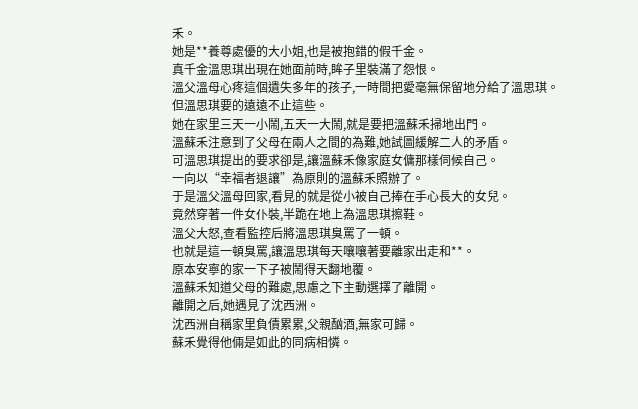禾。
她是**養尊處優的大小姐,也是被抱錯的假千金。
真千金溫思琪出現在她面前時,眸子里裝滿了怨恨。
溫父溫母心疼這個遺失多年的孩子,一時間把愛毫無保留地分給了溫思琪。
但溫思琪要的遠遠不止這些。
她在家里三天一小鬧,五天一大鬧,就是要把溫蘇禾掃地出門。
溫蘇禾注意到了父母在兩人之間的為難,她試圖緩解二人的矛盾。
可溫思琪提出的要求卻是,讓溫蘇禾像家庭女傭那樣伺候自己。
一向以“幸福者退讓”為原則的溫蘇禾照辦了。
于是溫父溫母回家,看見的就是從小被自己捧在手心長大的女兒。
竟然穿著一件女仆裝,半跪在地上為溫思琪擦鞋。
溫父大怒,查看監控后將溫思琪臭罵了一頓。
也就是這一頓臭罵,讓溫思琪每天嚷嚷著要離家出走和**。
原本安寧的家一下子被鬧得天翻地覆。
溫蘇禾知道父母的難處,思慮之下主動選擇了離開。
離開之后,她遇見了沈西洲。
沈西洲自稱家里負債累累,父親酗酒,無家可歸。
蘇禾覺得他倆是如此的同病相憐。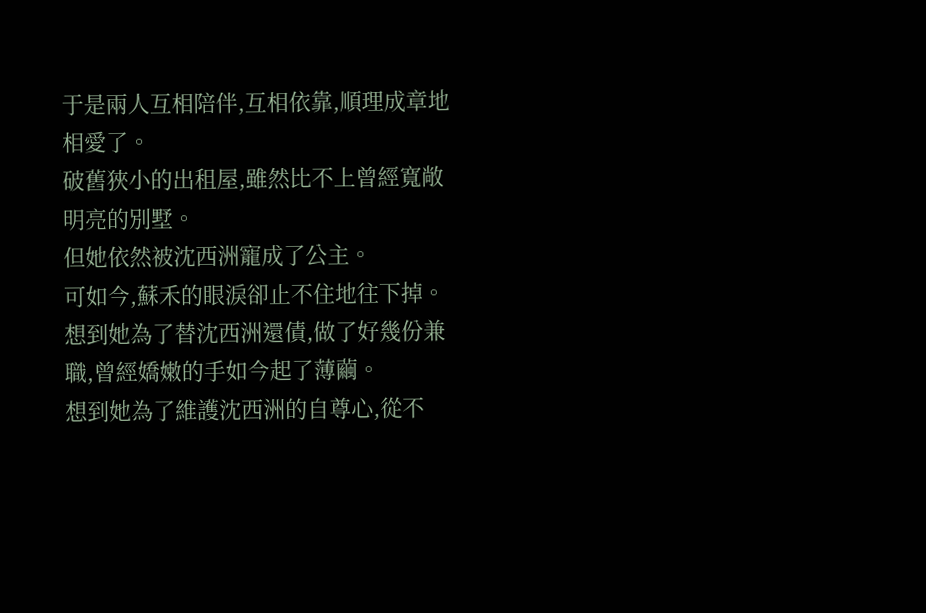于是兩人互相陪伴,互相依靠,順理成章地相愛了。
破舊狹小的出租屋,雖然比不上曾經寬敞明亮的別墅。
但她依然被沈西洲寵成了公主。
可如今,蘇禾的眼淚卻止不住地往下掉。
想到她為了替沈西洲還債,做了好幾份兼職,曾經嬌嫩的手如今起了薄繭。
想到她為了維護沈西洲的自尊心,從不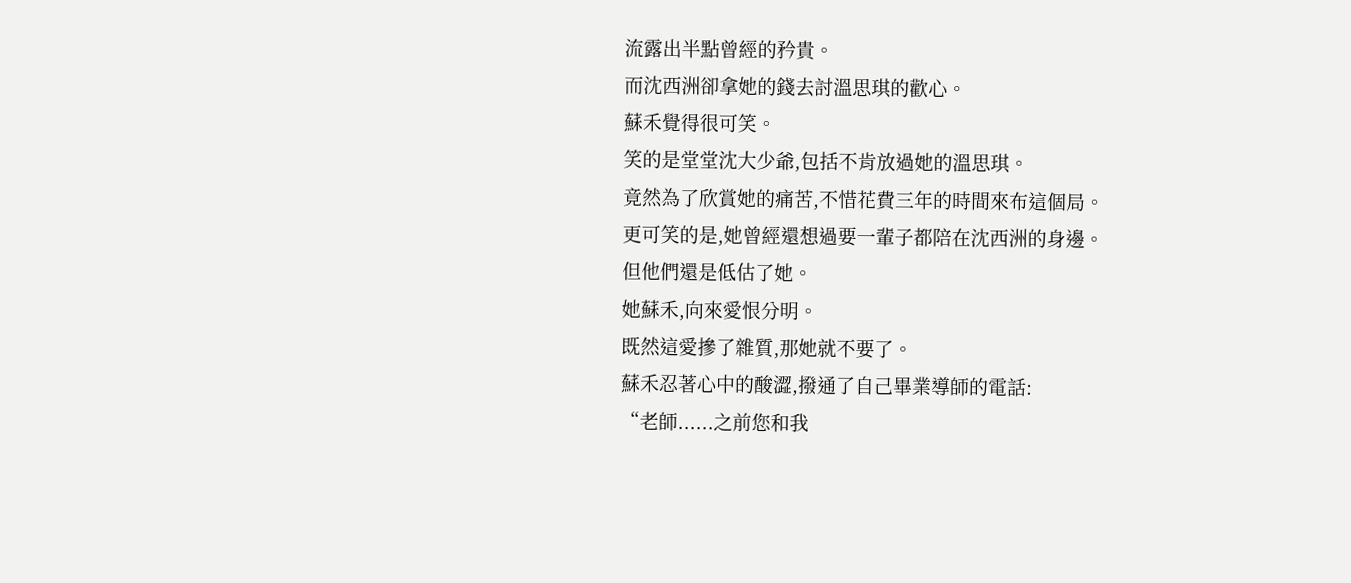流露出半點曾經的矜貴。
而沈西洲卻拿她的錢去討溫思琪的歡心。
蘇禾覺得很可笑。
笑的是堂堂沈大少爺,包括不肯放過她的溫思琪。
竟然為了欣賞她的痛苦,不惜花費三年的時間來布這個局。
更可笑的是,她曾經還想過要一輩子都陪在沈西洲的身邊。
但他們還是低估了她。
她蘇禾,向來愛恨分明。
既然這愛摻了雜質,那她就不要了。
蘇禾忍著心中的酸澀,撥通了自己畢業導師的電話:
“老師......之前您和我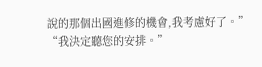說的那個出國進修的機會,我考慮好了。”
“我決定聽您的安排。”